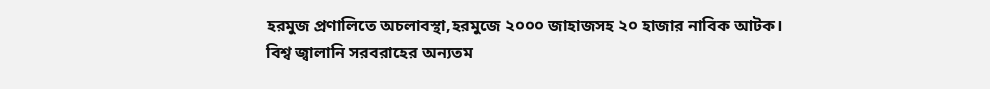হরমুজ প্রণালিতে অচলাবস্থা,হরমুজে ২০০০ জাহাজসহ ২০ হাজার নাবিক আটক।
বিশ্ব জ্বালানি সরবরাহের অন্যতম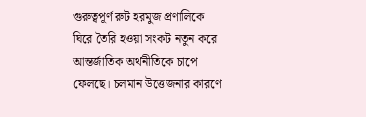গুরুত্বপূর্ণ রুট হরমুজ প্রণালিকে ঘিরে তৈরি হওয়া সংকট নতুন করে আন্তর্জাতিক অর্থনীতিকে চাপে ফেলছে। চলমান উত্তেজনার কারণে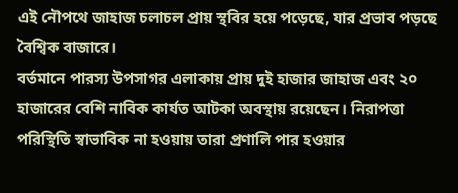এই নৌপথে জাহাজ চলাচল প্রায় স্থবির হয়ে পড়েছে, যার প্রভাব পড়ছে বৈশ্বিক বাজারে।
বর্তমানে পারস্য উপসাগর এলাকায় প্রায় দুই হাজার জাহাজ এবং ২০ হাজারের বেশি নাবিক কার্যত আটকা অবস্থায় রয়েছেন। নিরাপত্তা পরিস্থিতি স্বাভাবিক না হওয়ায় তারা প্রণালি পার হওয়ার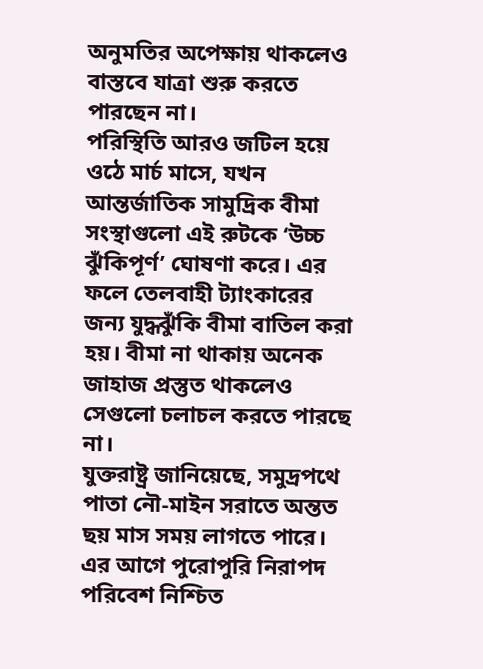অনুমতির অপেক্ষায় থাকলেও বাস্তবে যাত্রা শুরু করতে পারছেন না।
পরিস্থিতি আরও জটিল হয়ে ওঠে মার্চ মাসে, যখন আন্তর্জাতিক সামুদ্রিক বীমা সংস্থাগুলো এই রুটকে ‘উচ্চ ঝুঁকিপূর্ণ’ ঘোষণা করে। এর ফলে তেলবাহী ট্যাংকারের জন্য যুদ্ধঝুঁকি বীমা বাতিল করা হয়। বীমা না থাকায় অনেক জাহাজ প্রস্তুত থাকলেও সেগুলো চলাচল করতে পারছে না।
যুক্তরাষ্ট্র জানিয়েছে, সমুদ্রপথে পাতা নৌ-মাইন সরাতে অন্তত ছয় মাস সময় লাগতে পারে। এর আগে পুরোপুরি নিরাপদ পরিবেশ নিশ্চিত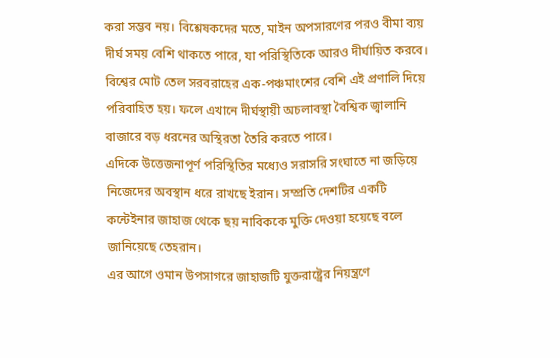করা সম্ভব নয়। বিশ্লেষকদের মতে, মাইন অপসারণের পরও বীমা ব্যয় দীর্ঘ সময় বেশি থাকতে পারে, যা পরিস্থিতিকে আরও দীর্ঘায়িত করবে।
বিশ্বের মোট তেল সরবরাহের এক-পঞ্চমাংশের বেশি এই প্রণালি দিয়ে পরিবাহিত হয়। ফলে এখানে দীর্ঘস্থায়ী অচলাবস্থা বৈশ্বিক জ্বালানি বাজারে বড় ধরনের অস্থিরতা তৈরি করতে পারে।
এদিকে উত্তেজনাপূর্ণ পরিস্থিতির মধ্যেও সরাসরি সংঘাতে না জড়িয়ে নিজেদের অবস্থান ধরে রাখছে ইরান। সম্প্রতি দেশটির একটি কন্টেইনার জাহাজ থেকে ছয় নাবিককে মুক্তি দেওয়া হয়েছে বলে জানিয়েছে তেহরান।
এর আগে ওমান উপসাগরে জাহাজটি যুক্তরাষ্ট্রের নিয়ন্ত্রণে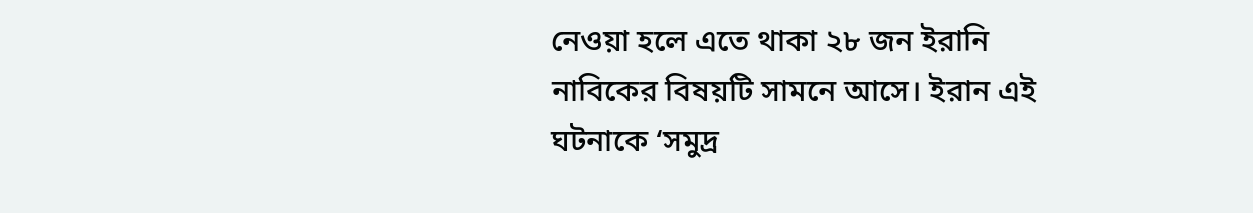নেওয়া হলে এতে থাকা ২৮ জন ইরানি নাবিকের বিষয়টি সামনে আসে। ইরান এই ঘটনাকে ‘সমুদ্র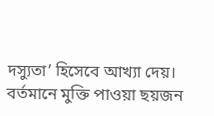দস্যুতা’ হিসেবে আখ্যা দেয়।
বর্তমানে মুক্তি পাওয়া ছয়জন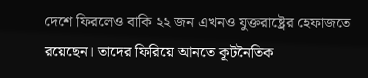দেশে ফিরলেও বাকি ২২ জন এখনও যুক্তরাষ্ট্রের হেফাজতে রয়েছেন। তাদের ফিরিয়ে আনতে কূটনৈতিক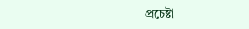প্রচেষ্টা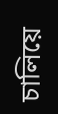চালিয়ে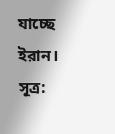যাচ্ছে ইরান।
সূত্র: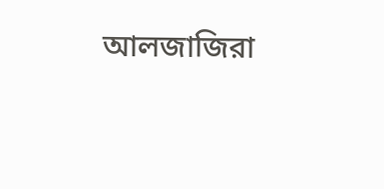আলজাজিরা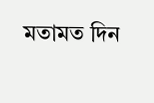মতামত দিন